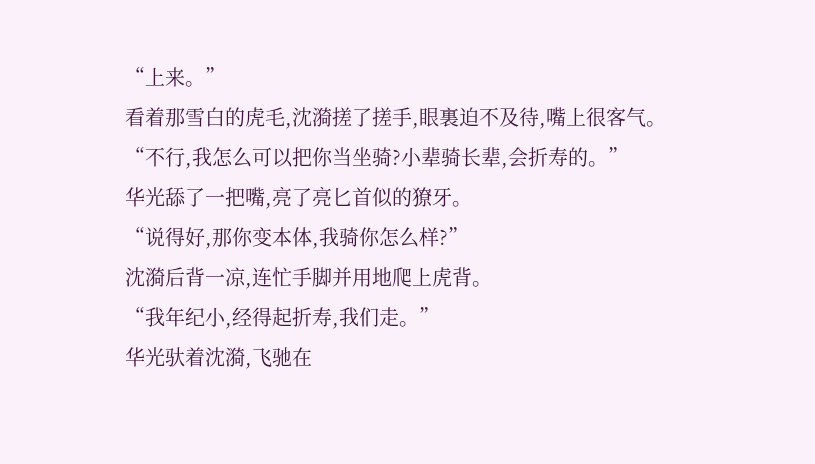“上来。”
看着那雪白的虎毛,沈漪搓了搓手,眼裏迫不及待,嘴上很客气。
“不行,我怎么可以把你当坐骑?小辈骑长辈,会折寿的。”
华光舔了一把嘴,亮了亮匕首似的獠牙。
“说得好,那你变本体,我骑你怎么样?”
沈漪后背一凉,连忙手脚并用地爬上虎背。
“我年纪小,经得起折寿,我们走。”
华光驮着沈漪,飞驰在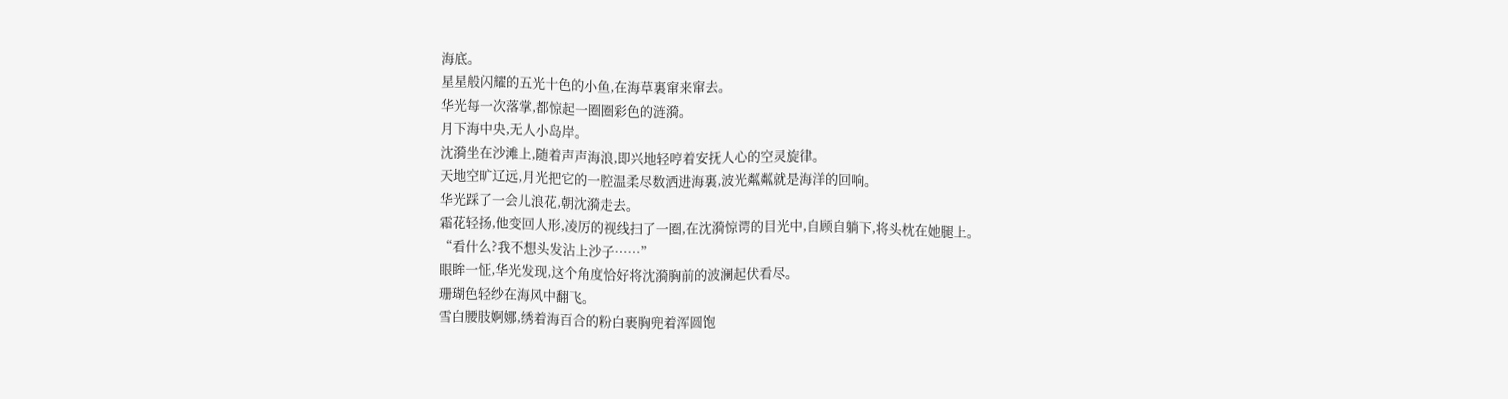海底。
星星般闪耀的五光十色的小鱼,在海草裏窜来窜去。
华光每一次落掌,都惊起一圈圈彩色的涟漪。
月下海中央,无人小岛岸。
沈漪坐在沙滩上,随着声声海浪,即兴地轻哼着安抚人心的空灵旋律。
天地空旷辽远,月光把它的一腔温柔尽数洒进海裏,波光粼粼就是海洋的回响。
华光踩了一会儿浪花,朝沈漪走去。
霜花轻扬,他变回人形,凌厉的视线扫了一圈,在沈漪惊谔的目光中,自顾自躺下,将头枕在她腿上。
“看什么?我不想头发沾上沙子……”
眼眸一怔,华光发现,这个角度恰好将沈漪胸前的波澜起伏看尽。
珊瑚色轻纱在海风中翻飞。
雪白腰肢婀娜,绣着海百合的粉白裹胸兜着浑圆饱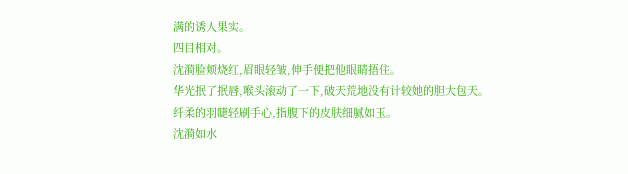满的诱人果实。
四目相对。
沈漪脸颊烧红,眉眼轻皱,伸手便把他眼睛捂住。
华光抿了抿唇,喉头滚动了一下,破天荒地没有计较她的胆大包天。
纤柔的羽睫轻刷手心,指腹下的皮肤细腻如玉。
沈漪如水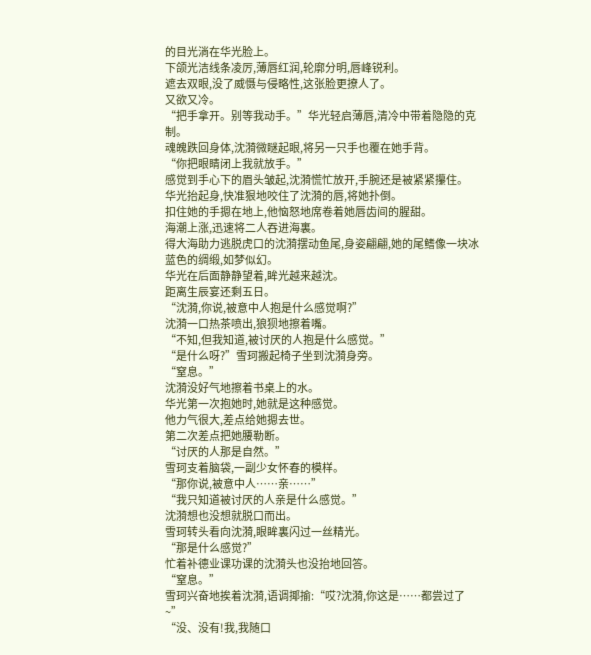的目光淌在华光脸上。
下颌光洁线条凌厉,薄唇红润,轮廓分明,唇峰锐利。
遮去双眼,没了威慑与侵略性,这张脸更撩人了。
又欲又冷。
“把手拿开。别等我动手。”华光轻启薄唇,清冷中带着隐隐的克制。
魂魄跌回身体,沈漪微瞇起眼,将另一只手也覆在她手背。
“你把眼睛闭上我就放手。”
感觉到手心下的眉头皱起,沈漪慌忙放开,手腕还是被紧紧攥住。
华光抬起身,快准狠地咬住了沈漪的唇,将她扑倒。
扣住她的手摁在地上,他恼怒地席卷着她唇齿间的腥甜。
海潮上涨,迅速将二人吞进海裏。
得大海助力逃脱虎口的沈漪摆动鱼尾,身姿翩翩,她的尾鳍像一块冰蓝色的绸缎,如梦似幻。
华光在后面静静望着,眸光越来越沈。
距离生辰宴还剩五日。
“沈漪,你说,被意中人抱是什么感觉啊?”
沈漪一口热茶喷出,狼狈地擦着嘴。
“不知,但我知道,被讨厌的人抱是什么感觉。”
“是什么呀?”雪珂搬起椅子坐到沈漪身旁。
“窒息。”
沈漪没好气地擦着书桌上的水。
华光第一次抱她时,她就是这种感觉。
他力气很大,差点给她摁去世。
第二次差点把她腰勒断。
“讨厌的人那是自然。”
雪珂支着脑袋,一副少女怀春的模样。
“那你说,被意中人……亲……”
“我只知道被讨厌的人亲是什么感觉。”
沈漪想也没想就脱口而出。
雪珂转头看向沈漪,眼眸裏闪过一丝精光。
“那是什么感觉?”
忙着补德业课功课的沈漪头也没抬地回答。
“窒息。”
雪珂兴奋地挨着沈漪,语调揶揄:“哎?沈漪,你这是……都尝过了~”
“没、没有!我,我随口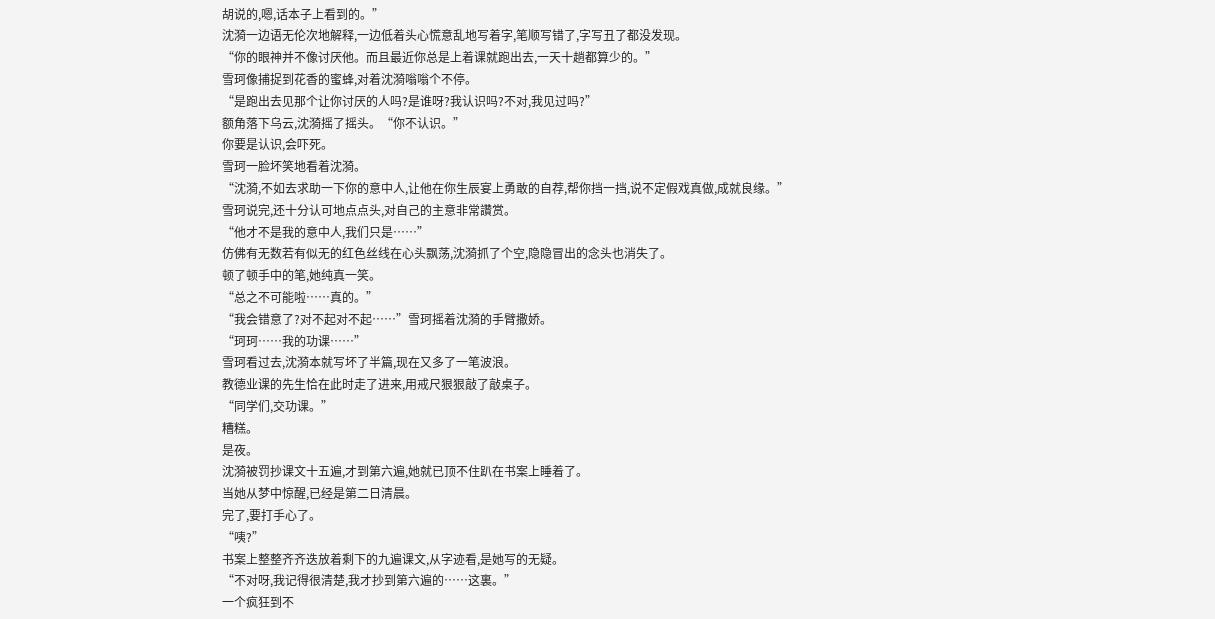胡说的,嗯,话本子上看到的。”
沈漪一边语无伦次地解释,一边低着头心慌意乱地写着字,笔顺写错了,字写丑了都没发现。
“你的眼神并不像讨厌他。而且最近你总是上着课就跑出去,一天十趟都算少的。”
雪珂像捕捉到花香的蜜蜂,对着沈漪嗡嗡个不停。
“是跑出去见那个让你讨厌的人吗?是谁呀?我认识吗?不对,我见过吗?”
额角落下乌云,沈漪摇了摇头。“你不认识。”
你要是认识,会吓死。
雪珂一脸坏笑地看着沈漪。
“沈漪,不如去求助一下你的意中人,让他在你生辰宴上勇敢的自荐,帮你挡一挡,说不定假戏真做,成就良缘。”
雪珂说完,还十分认可地点点头,对自己的主意非常讚赏。
“他才不是我的意中人,我们只是……”
仿佛有无数若有似无的红色丝线在心头飘荡,沈漪抓了个空,隐隐冒出的念头也消失了。
顿了顿手中的笔,她纯真一笑。
“总之不可能啦……真的。”
“我会错意了?对不起对不起……”雪珂摇着沈漪的手臂撒娇。
“珂珂……我的功课……”
雪珂看过去,沈漪本就写坏了半篇,现在又多了一笔波浪。
教德业课的先生恰在此时走了进来,用戒尺狠狠敲了敲桌子。
“同学们,交功课。”
糟糕。
是夜。
沈漪被罚抄课文十五遍,才到第六遍,她就已顶不住趴在书案上睡着了。
当她从梦中惊醒,已经是第二日清晨。
完了,要打手心了。
“咦?”
书案上整整齐齐迭放着剩下的九遍课文,从字迹看,是她写的无疑。
“不对呀,我记得很清楚,我才抄到第六遍的……这裏。”
一个疯狂到不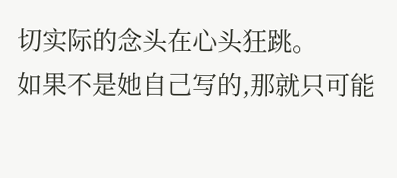切实际的念头在心头狂跳。
如果不是她自己写的,那就只可能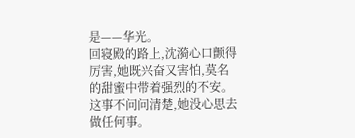是——华光。
回寝殿的路上,沈漪心口颤得厉害,她既兴奋又害怕,莫名的甜蜜中带着强烈的不安。
这事不问问清楚,她没心思去做任何事。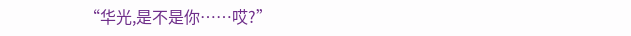“华光,是不是你……哎?”